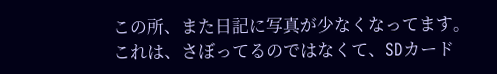この所、また日記に写真が少なくなってます。
これは、さぼってるのではなくて、SDカード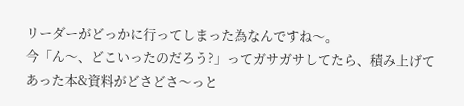リーダーがどっかに行ってしまった為なんですね〜。
今「ん〜、どこいったのだろう?」ってガサガサしてたら、積み上げてあった本&資料がどさどさ〜っと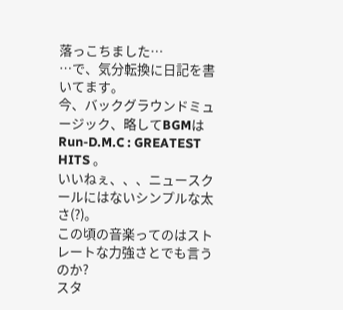落っこちました…
…で、気分転換に日記を書いてます。
今、バックグラウンドミュージック、略してBGMはRun-D.M.C : GREATEST HITS 。
いいねぇ、、、ニュースクールにはないシンプルな太さ(?)。
この頃の音楽ってのはストレートな力強さとでも言うのか?
スタ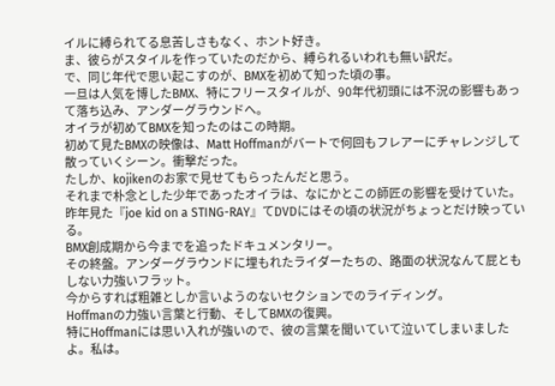イルに縛られてる息苦しさもなく、ホント好き。
ま、彼らがスタイルを作っていたのだから、縛られるいわれも無い訳だ。
で、同じ年代で思い起こすのが、BMXを初めて知った頃の事。
一旦は人気を博したBMX、特にフリースタイルが、90年代初頭には不況の影響もあって落ち込み、アンダーグラウンドへ。
オイラが初めてBMXを知ったのはこの時期。
初めて見たBMXの映像は、Matt Hoffmanがバートで何回もフレアーにチャレンジして散っていくシーン。衝撃だった。
たしか、kojikenのお家で見せてもらったんだと思う。
それまで朴念とした少年であったオイラは、なにかとこの師匠の影響を受けていた。
昨年見た『joe kid on a STING-RAY』てDVDにはその頃の状況がちょっとだけ映っている。
BMX創成期から今までを追ったドキュメンタリー。
その終盤。アンダーグラウンドに埋もれたライダーたちの、路面の状況なんて屁ともしない力強いフラット。
今からすれば粗雑としか言いようのないセクションでのライディング。
Hoffmanの力強い言葉と行動、そしてBMXの復興。
特にHoffmanには思い入れが強いので、彼の言葉を聞いていて泣いてしまいましたよ。私は。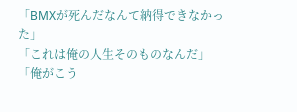「BMXが死んだなんて納得できなかった」
「これは俺の人生そのものなんだ」
「俺がこう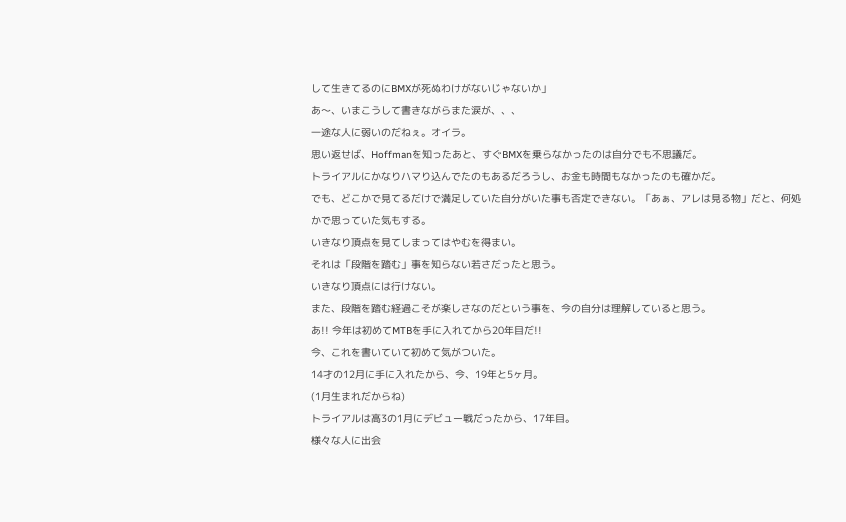して生きてるのにBMXが死ぬわけがないじゃないか」
あ〜、いまこうして書きながらまた涙が、、、
一途な人に弱いのだねぇ。オイラ。
思い返せば、Hoffmanを知ったあと、すぐBMXを乗らなかったのは自分でも不思議だ。
トライアルにかなりハマり込んでたのもあるだろうし、お金も時間もなかったのも確かだ。
でも、どこかで見てるだけで満足していた自分がいた事も否定できない。「あぁ、アレは見る物」だと、何処かで思っていた気もする。
いきなり頂点を見てしまってはやむを得まい。
それは「段階を踏む」事を知らない若さだったと思う。
いきなり頂点には行けない。
また、段階を踏む経過こそが楽しさなのだという事を、今の自分は理解していると思う。
あ!! 今年は初めてMTBを手に入れてから20年目だ!!
今、これを書いていて初めて気がついた。
14才の12月に手に入れたから、今、19年と5ヶ月。
(1月生まれだからね)
トライアルは高3の1月にデビュー戦だったから、17年目。
様々な人に出会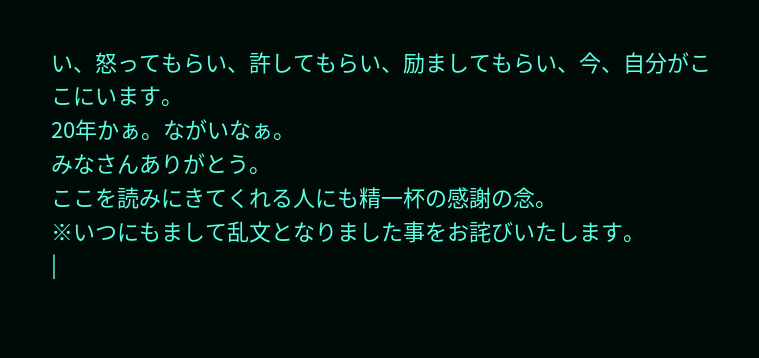い、怒ってもらい、許してもらい、励ましてもらい、今、自分がここにいます。
20年かぁ。ながいなぁ。
みなさんありがとう。
ここを読みにきてくれる人にも精一杯の感謝の念。
※いつにもまして乱文となりました事をお詫びいたします。
|